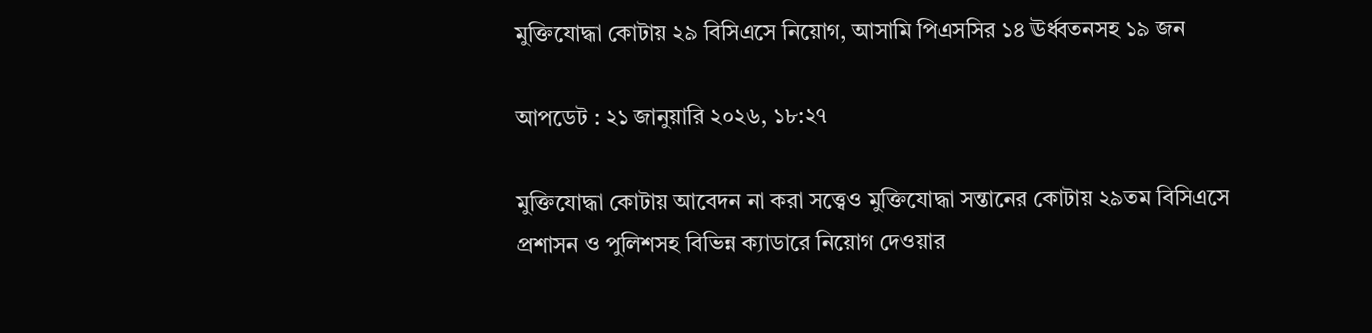মুক্তিযোদ্ধা কোটায় ২৯ বিসিএসে নিয়োগ, আসামি পিএসসির ১৪ ঊর্ধ্বতনসহ ১৯ জন

আপডেট : ২১ জানুয়ারি ২০২৬, ১৮:২৭

মুক্তিযোদ্ধা কোটায় আবেদন না করা সত্ত্বেও মুক্তিযোদ্ধা সন্তানের কোটায় ২৯তম বিসিএসে প্রশাসন ও পুলিশসহ বিভিন্ন ক্যাডারে নিয়োগ দেওয়ার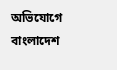অভিযোগে বাংলাদেশ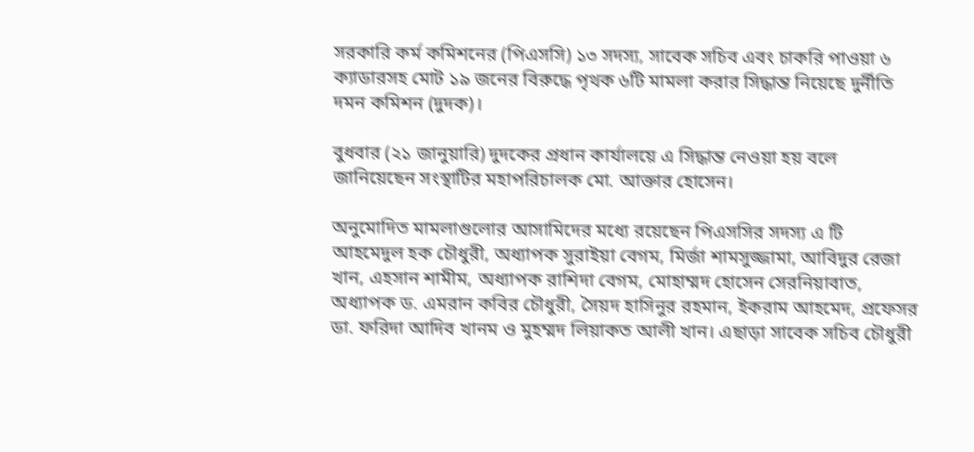সরকারি কর্ম কমিশনের (পিএসসি) ১৩ সদস্য, সাবেক সচিব এবং চাকরি পাওয়া ৬ ক্যাডারসহ মোট ১৯ জনের বিরুদ্ধে পৃথক ৬টি মামলা করার সিদ্ধান্ত নিয়েছে দুর্নীতি দমন কমিশন (দুদক)।

বুধবার (২১ জানুয়ারি) দুদকের প্রধান কার্যালয়ে এ সিদ্ধান্ত নেওয়া হয় বলে জানিয়েছেন সংস্থাটির মহাপরিচালক মো. আক্তার হোসেন।

অনুমোদিত মামলাগুলোর আসামিদের মধ্যে রয়েছেন পিএসসির সদস্য এ টি আহমেদুল হক চৌধুরী, অধ্যাপক সুরাইয়া বেগম, মির্জা শামসুজ্জামা, আবিদুর রেজা খান, এহসান শামীম, অধ্যাপক রাশিদা বেগম, মোহাম্মদ হোসেন সেরনিয়াবাত, অধ্যাপক ড. এমরান কবির চৌধুরী, সৈয়দ হাসিনুর রহমান, ইকরাম আহমেদ, প্রফেসর ডা. ফরিদা আদিব খানম ও মুহম্মদ লিয়াকত আলী খান। এছাড়া সাবেক সচিব চৌধুরী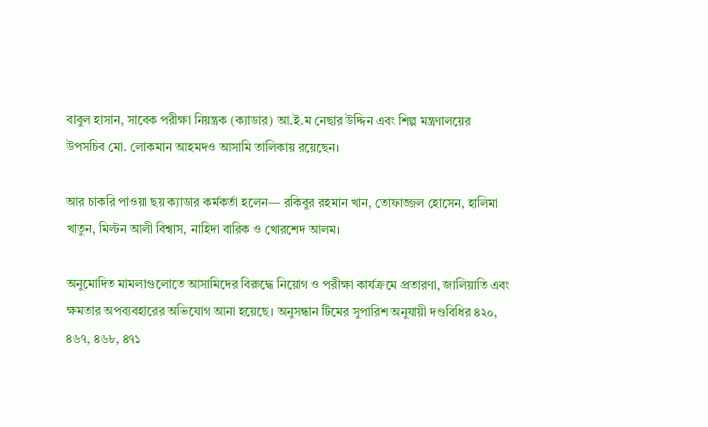বাবুল হাসান, সাবেক পরীক্ষা নিয়ন্ত্রক (ক্যাডার) আ.ই.ম নেছার উদ্দিন এবং শিল্প মন্ত্রণালয়ের উপসচিব মো. লোকমান আহমদও আসামি তালিকায় রয়েছেন।

আর চাকরি পাওয়া ছয় ক্যাডার কর্মকর্তা হলেন— রকিবুর রহমান খান, তোফাজ্জল হোসেন, হালিমা খাতুন, মিল্টন আলী বিশ্বাস, নাহিদা বারিক ও খোরশেদ আলম।

অনুমোদিত মামলাগুলোতে আসামিদের বিরুদ্ধে নিয়োগ ও পরীক্ষা কার্যক্রমে প্রতারণা, জালিয়াতি এবং ক্ষমতার অপব্যবহারের অভিযোগ আনা হয়েছে। অনুসন্ধান টিমের সুপারিশ অনুযায়ী দণ্ডবিধির ৪২০, ৪৬৭, ৪৬৮, ৪৭১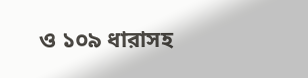ও ১০৯ ধারাসহ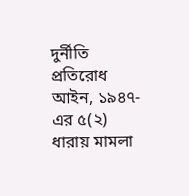দুর্নীতি প্রতিরোধ আইন, ১৯৪৭-এর ৫(২) ধারায় মামলা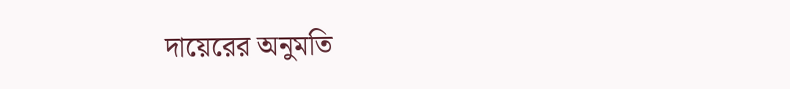দায়েরের অনুমতি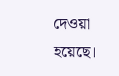দেওয়া হয়েছে।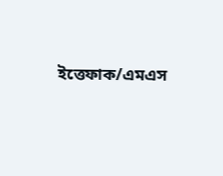ইত্তেফাক/এমএস